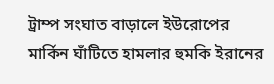ট্রাম্প সংঘাত বাড়ালে ইউরোপের মার্কিন ঘাঁটিতে হামলার হুমকি ইরানের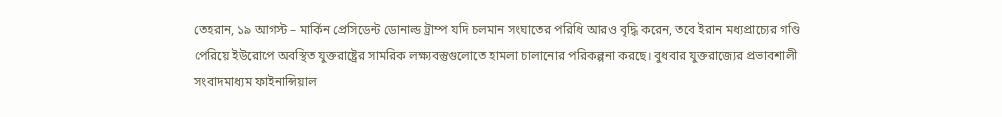তেহরান, ১৯ আগস্ট – মার্কিন প্রেসিডেন্ট ডোনাল্ড ট্রাম্প যদি চলমান সংঘাতের পরিধি আরও বৃদ্ধি করেন, তবে ইরান মধ্যপ্রাচ্যের গণ্ডি পেরিয়ে ইউরোপে অবস্থিত যুক্তরাষ্ট্রের সামরিক লক্ষ্যবস্তুগুলোতে হামলা চালানোর পরিকল্পনা করছে। বুধবার যুক্তরাজ্যের প্রভাবশালী সংবাদমাধ্যম ফাইনান্সিয়াল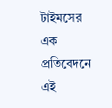টাইমসের এক প্রতিবেদনে এই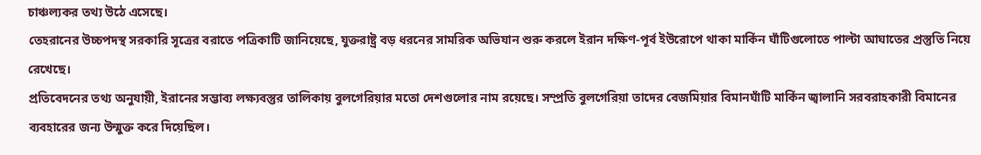চাঞ্চল্যকর তথ্য উঠে এসেছে।
তেহরানের উচ্চপদস্থ সরকারি সূত্রের বরাতে পত্রিকাটি জানিয়েছে, যুক্তরাষ্ট্র বড় ধরনের সামরিক অভিযান শুরু করলে ইরান দক্ষিণ-পূর্ব ইউরোপে থাকা মার্কিন ঘাঁটিগুলোতে পাল্টা আঘাতের প্রস্তুতি নিয়ে রেখেছে।
প্রতিবেদনের তথ্য অনুযায়ী, ইরানের সম্ভাব্য লক্ষ্যবস্তুর তালিকায় বুলগেরিয়ার মতো দেশগুলোর নাম রয়েছে। সম্প্রতি বুলগেরিয়া তাদের বেজমিয়ার বিমানঘাঁটি মার্কিন জ্বালানি সরবরাহকারী বিমানের ব্যবহারের জন্য উন্মুক্ত করে দিয়েছিল।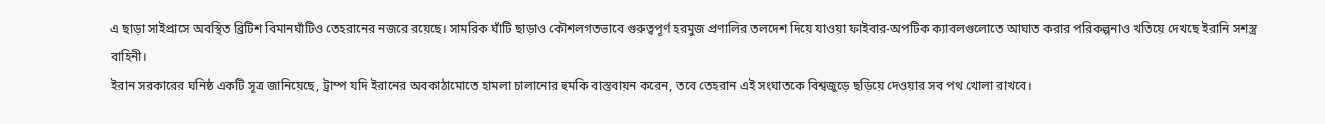এ ছাড়া সাইপ্রাসে অবস্থিত ব্রিটিশ বিমানঘাঁটিও তেহরানের নজরে রয়েছে। সামরিক ঘাঁটি ছাড়াও কৌশলগতভাবে গুরুত্বপূর্ণ হরমুজ প্রণালির তলদেশ দিয়ে যাওয়া ফাইবার-অপটিক ক্যাবলগুলোতে আঘাত করার পরিকল্পনাও খতিয়ে দেখছে ইরানি সশস্ত্র বাহিনী।
ইরান সরকারের ঘনিষ্ঠ একটি সূত্র জানিয়েছে, ট্রাম্প যদি ইরানের অবকাঠামোতে হামলা চালানোর হুমকি বাস্তবায়ন করেন, তবে তেহরান এই সংঘাতকে বিশ্বজুড়ে ছড়িয়ে দেওয়ার সব পথ খোলা রাখবে।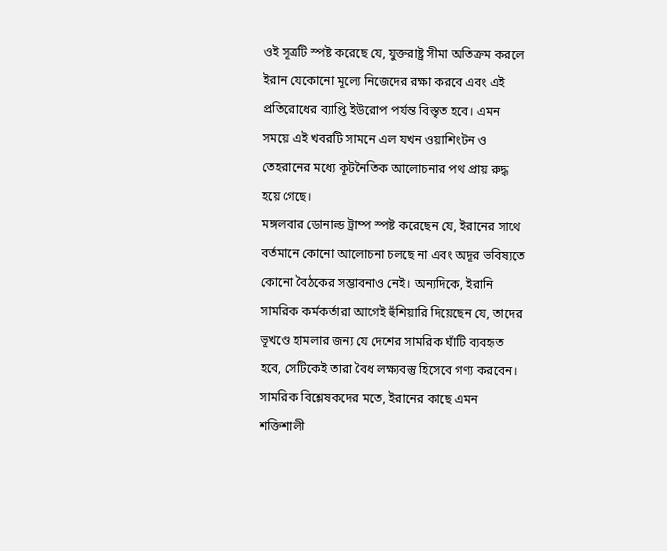ওই সূত্রটি স্পষ্ট করেছে যে, যুক্তরাষ্ট্র সীমা অতিক্রম করলে ইরান যেকোনো মূল্যে নিজেদের রক্ষা করবে এবং এই প্রতিরোধের ব্যাপ্তি ইউরোপ পর্যন্ত বিস্তৃত হবে। এমন সময়ে এই খবরটি সামনে এল যখন ওয়াশিংটন ও তেহরানের মধ্যে কূটনৈতিক আলোচনার পথ প্রায় রুদ্ধ হয়ে গেছে।
মঙ্গলবার ডোনাল্ড ট্রাম্প স্পষ্ট করেছেন যে, ইরানের সাথে বর্তমানে কোনো আলোচনা চলছে না এবং অদূর ভবিষ্যতে কোনো বৈঠকের সম্ভাবনাও নেই। অন্যদিকে, ইরানি সামরিক কর্মকর্তারা আগেই হুঁশিয়ারি দিয়েছেন যে, তাদের ভূখণ্ডে হামলার জন্য যে দেশের সামরিক ঘাঁটি ব্যবহৃত হবে, সেটিকেই তারা বৈধ লক্ষ্যবস্তু হিসেবে গণ্য করবেন।
সামরিক বিশ্লেষকদের মতে, ইরানের কাছে এমন শক্তিশালী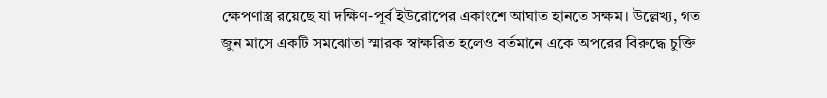ক্ষেপণাস্ত্র রয়েছে যা দক্ষিণ-পূর্ব ইউরোপের একাংশে আঘাত হানতে সক্ষম। উল্লেখ্য, গত জুন মাসে একটি সমঝোতা স্মারক স্বাক্ষরিত হলেও বর্তমানে একে অপরের বিরুদ্ধে চুক্তি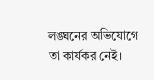লঙ্ঘনের অভিযোগে তা কার্যকর নেই।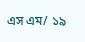এস এম/ ১৯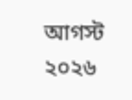আগস্ট ২০২৬